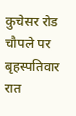कुचेसर रोड चौपले पर बृहस्पतिवार रात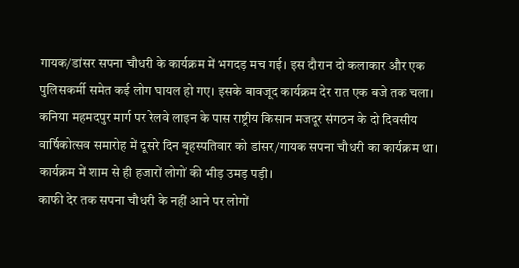गायक/डांसर सपना चौधरी के कार्यक्रम में भगदड़ मच गई। इस दौरान दो कलाकार और एक पुलिसकर्मी समेत कई लोग घायल हो गए। इसके बावजूद कार्यक्रम देर रात एक बजे तक चला।
कनिया महमदपुर मार्ग पर रेलवे लाइन के पास राष्ट्रीय किसान मजदूर संगठन के दो दिवसीय वार्षिकोत्सव समारोह में दूसरे दिन बृहस्पतिवार को डांसर/गायक सपना चौधरी का कार्यक्रम था। कार्यक्रम में शाम से ही हजारों लोगों की भीड़ उमड़ पड़ी।
काफी देर तक सपना चौधरी के नहीं आने पर लोगों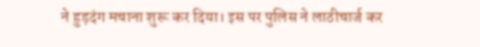ने हुड़दंग मचाना शुरू कर दिया। इस पर पुलिस ने लाठीचार्ज कर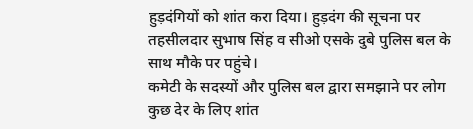हुड़दंगियों को शांत करा दिया। हुड़दंग की सूचना पर तहसीलदार सुभाष सिंह व सीओ एसके दुबे पुलिस बल के साथ मौके पर पहुंचे।
कमेटी के सदस्यों और पुलिस बल द्वारा समझाने पर लोग कुछ देर के लिए शांत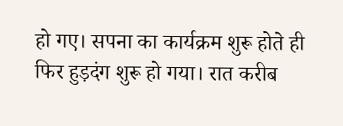हो गए। सपना का कार्यक्रम शुरू होते ही फिर हुड़दंग शुरू हो गया। रात करीब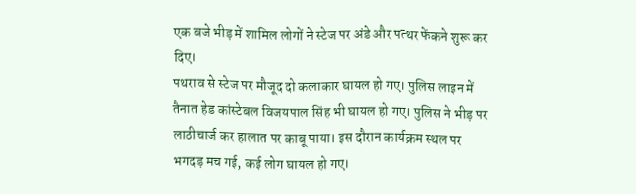एक बजे भीड़ में शामिल लोगों ने स्टेज पर अंडे और पत्थर फेंकने शुरू कर दिए।
पथराव से स्टेज पर मौजूद दो कलाकार घायल हो गए। पुलिस लाइन में तैनात हेड कांस्टेबल विजयपाल सिंह भी घायल हो गए। पुलिस ने भीड़ पर लाठीचार्ज कर हालात पर काबू पाया। इस दौरान कार्यक्रम स्थल पर भगदड़ मच गई, कई लोग घायल हो गए।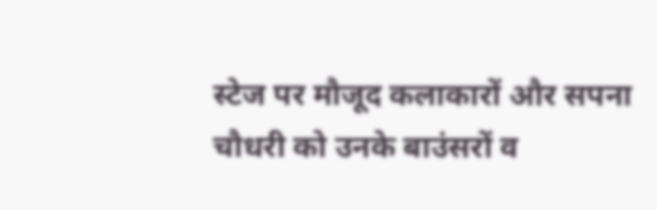स्टेज पर मौजूद कलाकारों और सपना चौधरी को उनके बाउंसरों व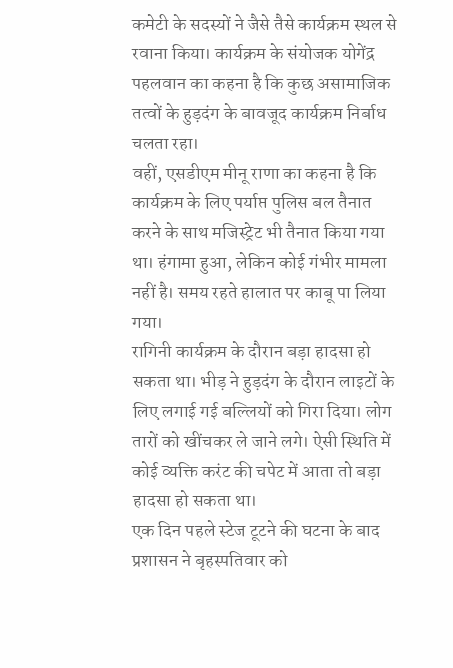कमेटी के सदस्यों ने जैसे तैसे कार्यक्रम स्थल से रवाना किया। कार्यक्रम के संयोजक योगेंद्र पहलवान का कहना है कि कुछ असामाजिक तत्वों के हुड़दंग के बावजूद कार्यक्रम निर्बाध चलता रहा।
वहीं, एसडीएम मीनू राणा का कहना है कि कार्यक्रम के लिए पर्याप्त पुलिस बल तैनात करने के साथ मजिस्ट्रेट भी तैनात किया गया था। हंगामा हुआ, लेकिन कोई गंभीर मामला नहीं है। समय रहते हालात पर काबू पा लिया गया।
रागिनी कार्यक्रम के दौरान बड़ा हादसा हो सकता था। भीड़ ने हुड़दंग के दौरान लाइटों के लिए लगाई गई बल्लियों को गिरा दिया। लोग तारों को खींचकर ले जाने लगे। ऐसी स्थिति में कोई व्यक्ति करंट की चपेट में आता तो बड़ा हादसा हो सकता था।
एक दिन पहले स्टेज टूटने की घटना के बाद प्रशासन ने बृहस्पतिवार को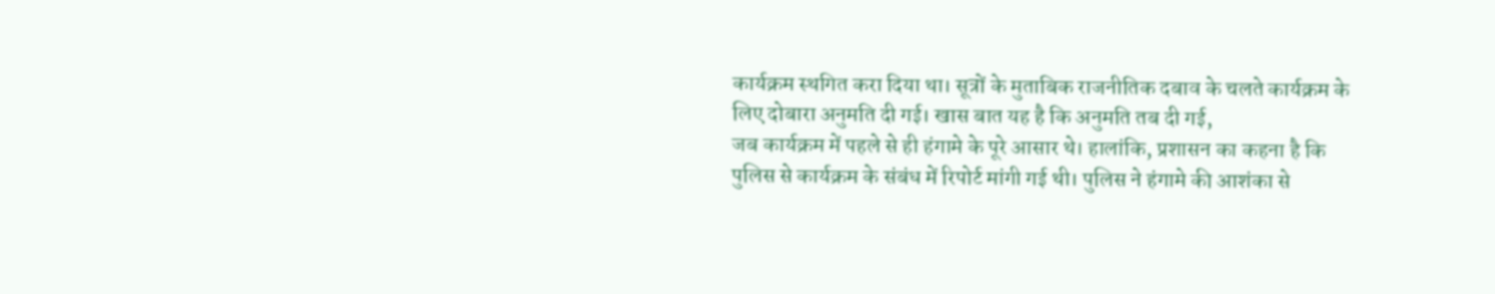कार्यक्रम स्थगित करा दिया था। सूत्रों के मुताबिक राजनीतिक दबाव के चलते कार्यक्रम के लिए दोबारा अनुमति दी गई। खास बात यह है कि अनुमति तब दी गई,
जब कार्यक्रम में पहले से ही हंगामे के पूरे आसार थे। हालांकि, प्रशासन का कहना है कि पुलिस से कार्यक्रम के संबंध में रिपोर्ट मांगी गई थी। पुलिस ने हंगामे की आशंका से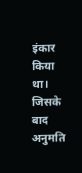इंकार किया था। जिसके बाद अनुमति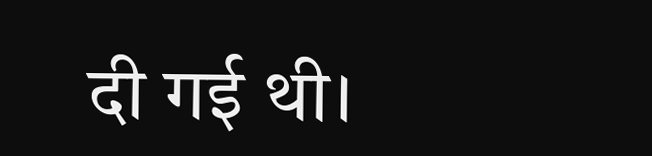दी गई थी।